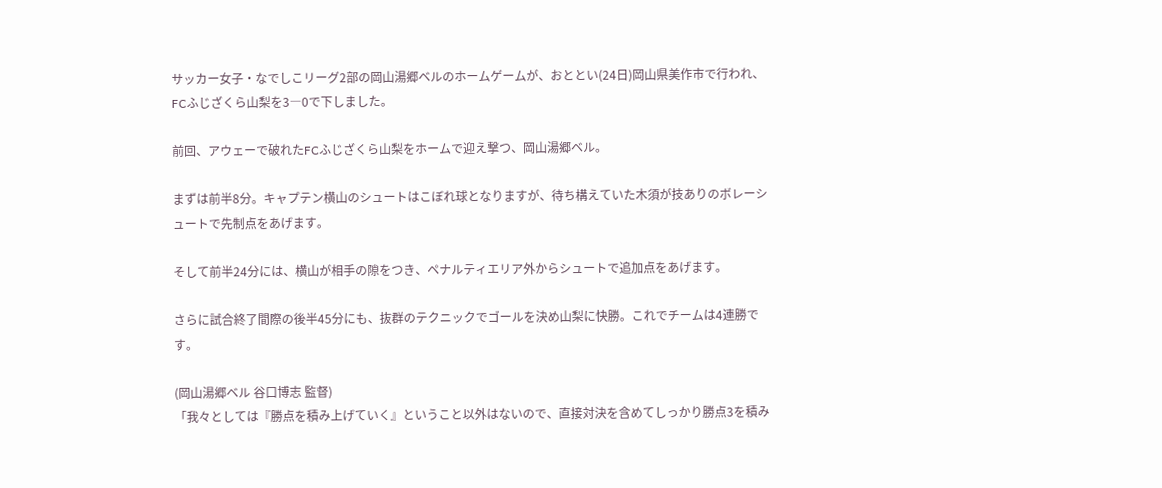サッカー女子・なでしこリーグ2部の岡山湯郷ベルのホームゲームが、おととい(24日)岡山県美作市で行われ、FCふじざくら山梨を3―0で下しました。

前回、アウェーで破れたFCふじざくら山梨をホームで迎え撃つ、岡山湯郷ベル。

まずは前半8分。キャプテン横山のシュートはこぼれ球となりますが、待ち構えていた木須が技ありのボレーシュートで先制点をあげます。

そして前半24分には、横山が相手の隙をつき、ペナルティエリア外からシュートで追加点をあげます。

さらに試合終了間際の後半45分にも、抜群のテクニックでゴールを決め山梨に快勝。これでチームは4連勝です。

(岡山湯郷ベル 谷口博志 監督)
「我々としては『勝点を積み上げていく』ということ以外はないので、直接対決を含めてしっかり勝点3を積み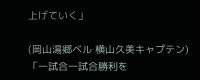上げていく」

(岡山湯郷ベル 横山久美キャプテン)
「一試合一試合勝利を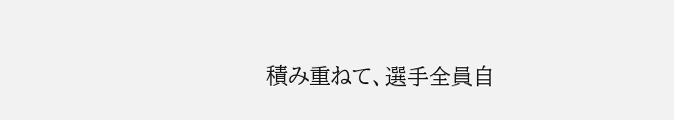積み重ねて、選手全員自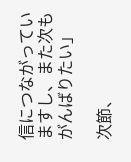信につながっていますし、また次もがんばりたい」

次節、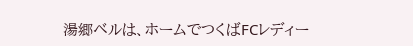湯郷ベルは、ホームでつくばFCレディー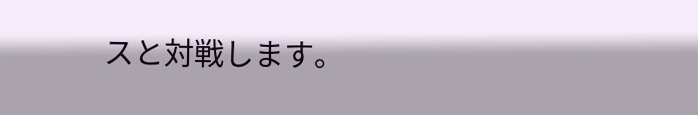スと対戦します。